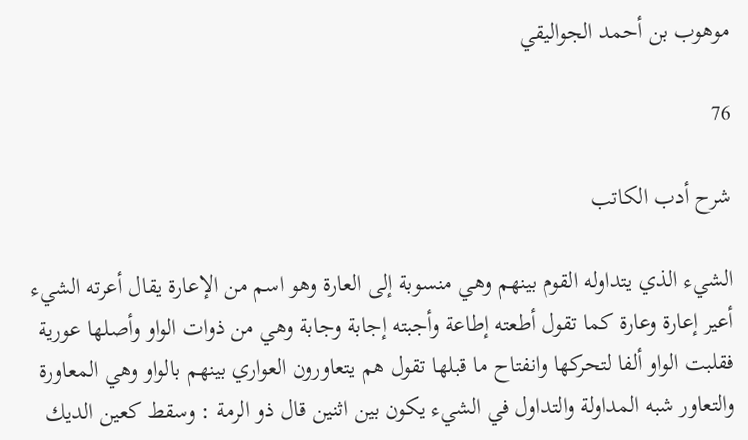موهوب بن أحمد الجواليقي

76

شرح أدب الكاتب

الشيء الذي يتداوله القوم بينهم وهي منسوبة إلى العارة وهو اسم من الإعارة يقال أعرته الشيء أعير إعارة وعارة كما تقول أطعته إطاعة وأجبته إجابة وجابة وهي من ذوات الواو وأصلها عورية فقلبت الواو ألفا لتحركها وانفتاح ما قبلها تقول هم يتعاورون العواري بينهم بالواو وهي المعاورة والتعاور شبه المداولة والتداول في الشيء يكون بين اثنين قال ذو الرمة : وسقط كعين الديك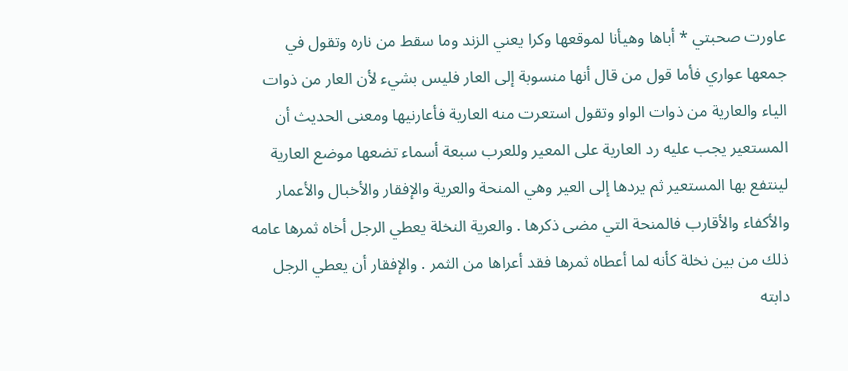عاورت صحبتي * أباها وهيأنا لموقعها وكرا يعني الزند وما سقط من ناره وتقول في جمعها عواري فأما قول من قال أنها منسوبة إلى العار فليس بشيء لأن العار من ذوات الياء والعارية من ذوات الواو وتقول استعرت منه العارية فأعارنيها ومعنى الحديث أن المستعير يجب عليه رد العارية على المعير وللعرب سبعة أسماء تضعها موضع العارية لينتفع بها المستعير ثم يردها إلى العير وهي المنحة والعرية والإفقار والأخبال والأعمار والأكفاء والأقارب فالمنحة التي مضى ذكرها . والعرية النخلة يعطي الرجل أخاه ثمرها عامه ذلك من بين نخلة كأنه لما أعطاه ثمرها فقد أعراها من الثمر . والإفقار أن يعطي الرجل دابته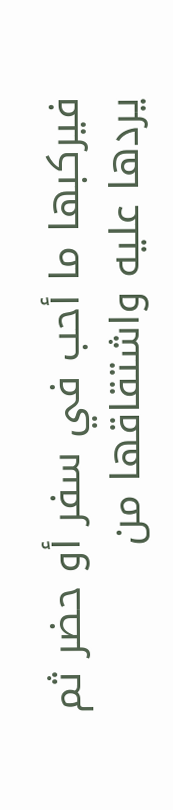فيركبها ما أحب في سفر أو حضر ثم يردها عليه واشتقاقها من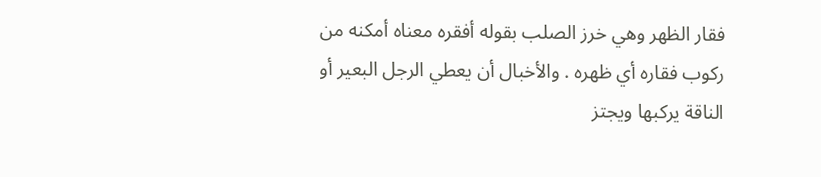فقار الظهر وهي خرز الصلب بقوله أفقره معناه أمكنه من ركوب فقاره أي ظهره . والأخبال أن يعطي الرجل البعير أو الناقة يركبها ويجتز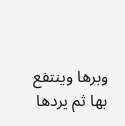وبرها وينتفع بها ثم يردها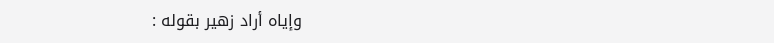وإياه أراد زهير بقوله :